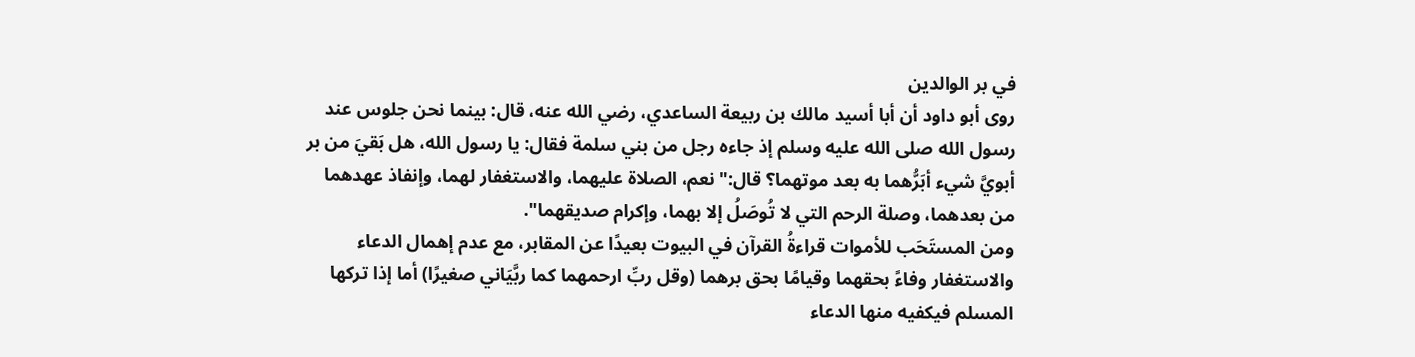في بر الوالدين
روى أبو داود أن أبا أسيد مالك بن ربيعة الساعدي، رضي الله عنه، قال: بينما نحن جلوس عند رسول الله صلى الله عليه وسلم إذ جاءه رجل من بني سلمة فقال: يا رسول الله، هل بَقيَ من بر أبويَّ شيء أبَرُّهما به بعد موتهما؟ قال:"نعم، الصلاة عليهما، والاستغفار لهما، وإنفاذ عهدهما من بعدهما، وصلة الرحم التي لا تُوصَلُ إلا بهما، وإكرام صديقهما".
ومن المستَحَب للأموات قراءةُ القرآن في البيوت بعيدًا عن المقابر، مع عدم إهمال الدعاء والاستغفار وفاءً بحقهما وقيامًا بحق برهما (وقل ربِّ ارحمهما كما ربَّيَاني صغيرًا) أما إذا تركها المسلم فيكفيه منها الدعاء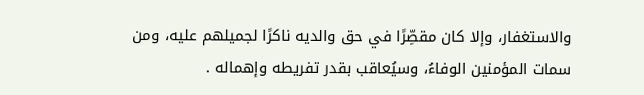والاستغفار، وإلا كان مقصِّرًا في حق والديه ناكرًا لجميلهم عليه، ومن سمات المؤمنين الوفاءُ، وسيُعاقب بقدر تفريطه وإهماله .